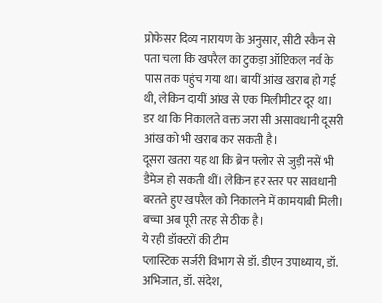प्रोफेसर दिव्य नारायण के अनुसार, सीटी स्कैन से पता चला कि खपरैल का टुकड़ा ऑप्टिकल नर्व के पास तक पहुंच गया था। बायीं आंख खराब हो गई थी, लेकिन दायीं आंख से एक मिलीमीटर दूर था। डर था कि निकालते वक्त जरा सी असावधानी दूसरी आंख को भी खराब कर सकती है।
दूसरा खतरा यह था कि ब्रेन फ्लोर से जुड़ी नसें भी डैमेज हो सकती थीं। लेकिन हर स्तर पर सावधानी बरतते हुए खपरैल को निकालने में कामयाबी मिली। बच्चा अब पूरी तरह से ठीक है।
ये रही डॉक्टरों की टीम
प्लास्टिक सर्जरी विभाग से डॉ. डीएन उपाध्याय, डॉ. अभिजात, डॉ. संदेश,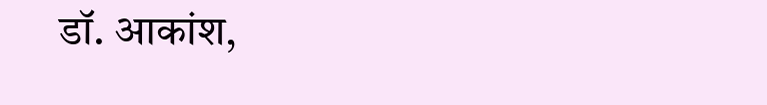डॉ. आकांश,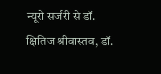न्यूरो सर्जरी से डॉ. क्षितिज श्रीवास्तव, डॉ.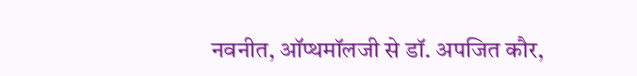नवनीत, ऑप्थमॉलजी से डॉ. अपजित कौर,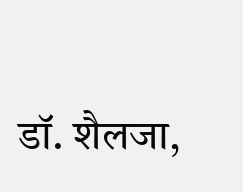डॉ. शैलजा,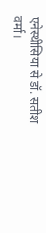एनेस्थीसिया से डॉ. सतीश वर्मा।